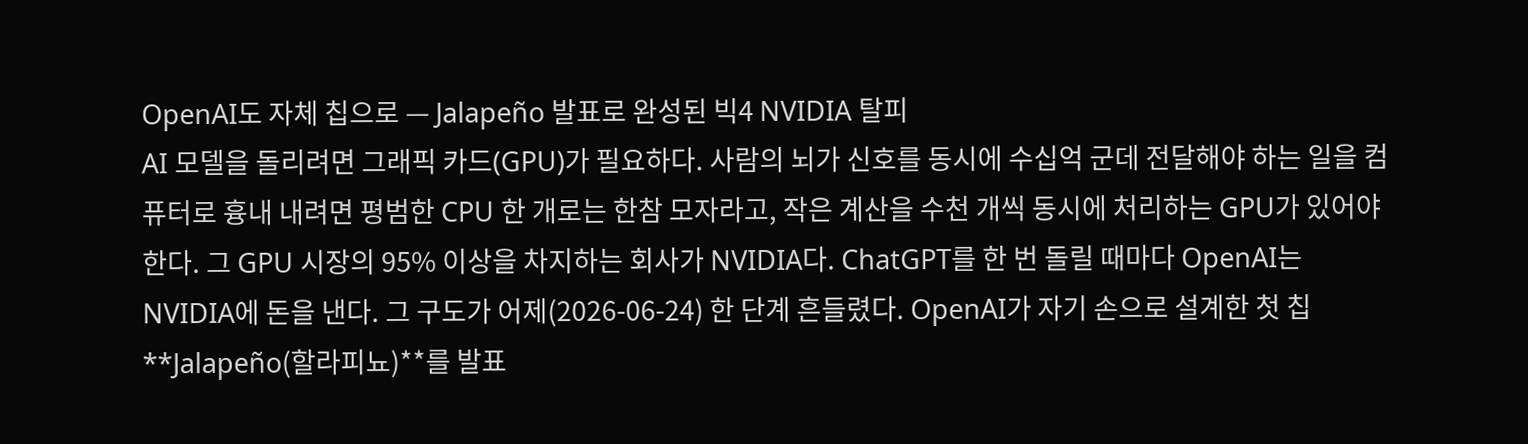OpenAI도 자체 칩으로 — Jalapeño 발표로 완성된 빅4 NVIDIA 탈피
AI 모델을 돌리려면 그래픽 카드(GPU)가 필요하다. 사람의 뇌가 신호를 동시에 수십억 군데 전달해야 하는 일을 컴퓨터로 흉내 내려면 평범한 CPU 한 개로는 한참 모자라고, 작은 계산을 수천 개씩 동시에 처리하는 GPU가 있어야 한다. 그 GPU 시장의 95% 이상을 차지하는 회사가 NVIDIA다. ChatGPT를 한 번 돌릴 때마다 OpenAI는 NVIDIA에 돈을 낸다. 그 구도가 어제(2026-06-24) 한 단계 흔들렸다. OpenAI가 자기 손으로 설계한 첫 칩 **Jalapeño(할라피뇨)**를 발표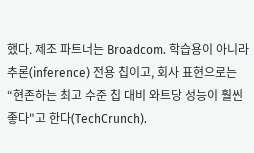했다. 제조 파트너는 Broadcom. 학습용이 아니라 추론(inference) 전용 칩이고, 회사 표현으로는 “현존하는 최고 수준 칩 대비 와트당 성능이 훨씬 좋다"고 한다(TechCrunch).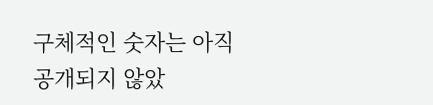구체적인 숫자는 아직 공개되지 않았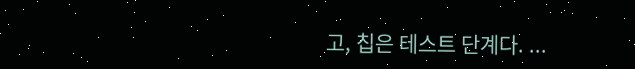고, 칩은 테스트 단계다. ...